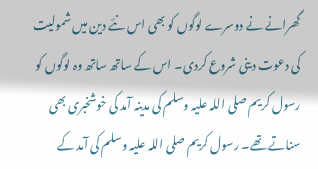گھرانے نے دوسرے لوگوں کو بھی اس نئے دین میں شمولیت کی دعوت دینی شروع کردی۔ اس کے ساتھ ساتھ وہ لوگوں کو رسول کریم صلی اللہ علیہ وسلم کی مدینہ آمد کی خوشخبری بھی سناتے تھے۔ رسول کریم صلی اللہ علیہ وسلم کی آمد کے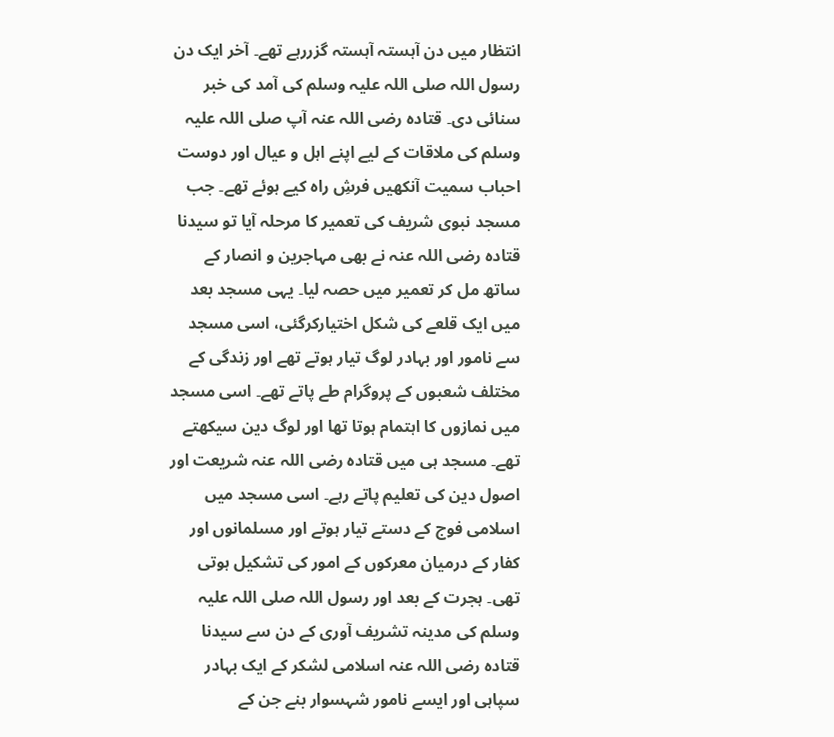انتظار میں دن آہستہ آہستہ گزررہے تھے۔ آخر ایک دن رسول اللہ صلی اللہ علیہ وسلم کی آمد کی خبر سنائی دی۔ قتادہ رضی اللہ عنہ آپ صلی اللہ علیہ وسلم کی ملاقات کے لیے اپنے اہل و عیال اور دوست احباب سمیت آنکھیں فرشِ راہ کیے ہوئے تھے۔ جب مسجد نبوی شریف کی تعمیر کا مرحلہ آیا تو سیدنا قتادہ رضی اللہ عنہ نے بھی مہاجرین و انصار کے ساتھ مل کر تعمیر میں حصہ لیا۔ یہی مسجد بعد میں ایک قلعے کی شکل اختیارکرگئی، اسی مسجد سے نامور اور بہادر لوگ تیار ہوتے تھے اور زندگی کے مختلف شعبوں کے پروگرام طے پاتے تھے۔ اسی مسجد میں نمازوں کا اہتمام ہوتا تھا اور لوگ دین سیکھتے تھے۔ مسجد ہی میں قتادہ رضی اللہ عنہ شریعت اور اصول دین کی تعلیم پاتے رہے۔ اسی مسجد میں اسلامی فوج کے دستے تیار ہوتے اور مسلمانوں اور کفار کے درمیان معرکوں کے امور کی تشکیل ہوتی تھی۔ ہجرت کے بعد اور رسول اللہ صلی اللہ علیہ وسلم کی مدینہ تشریف آوری کے دن سے سیدنا قتادہ رضی اللہ عنہ اسلامی لشکر کے ایک بہادر سپاہی اور ایسے نامور شہسوار بنے جن کے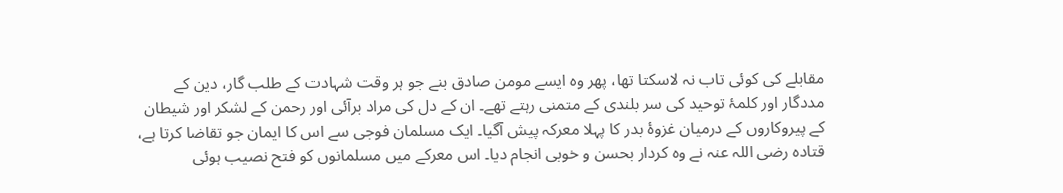مقابلے کی کوئی تاب نہ لاسکتا تھا، پھر وہ ایسے مومن صادق بنے جو ہر وقت شہادت کے طلب گار، دین کے مددگار اور کلمۂ توحید کی سر بلندی کے متمنی رہتے تھے۔ ان کے دل کی مراد برآئی اور رحمن کے لشکر اور شیطان کے پیروکاروں کے درمیان غزوۂ بدر کا پہلا معرکہ پیش آگیا۔ ایک مسلمان فوجی سے اس کا ایمان جو تقاضا کرتا ہے، قتادہ رضی اللہ عنہ نے وہ کردار بحسن و خوبی انجام دیا۔ اس معرکے میں مسلمانوں کو فتح نصیب ہوئی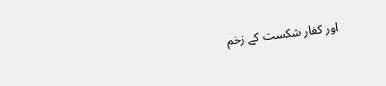اور کفار شکست کے زخم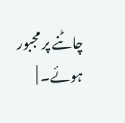چاٹنے پر مجبور ہوئے۔ |